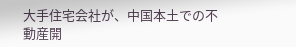大手住宅会社が、中国本土での不動産開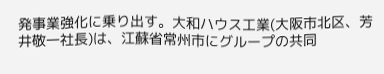発事業強化に乗り出す。大和ハウス工業(大阪市北区、芳井敬一社長)は、江蘇省常州市にグループの共同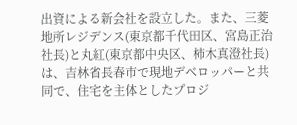出資による新会社を設立した。また、三菱地所レジデンス(東京都千代田区、宮島正治社長)と丸紅(東京都中央区、柿木真澄社長)は、吉林省長春市で現地デベロッパーと共同で、住宅を主体としたプロジ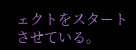ェクトをスタートさせている。